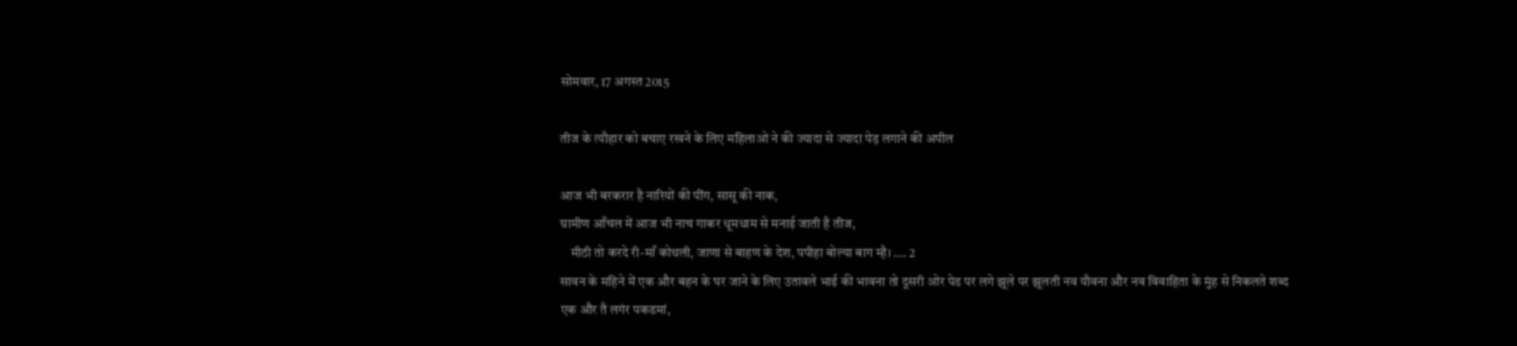सोमवार, 17 अगस्त 2015

तीज के त्यौहार को बचाए रखने के लिए महिलाओ ने की ज्यादा से ज्यादा पेड़ लगाने की अपील

आज भी बरकरार है नारियों की पींग, सासू की नाक,
ग्रामीण आँचल में आज भी नाच गाकर धूमधाम से मनाई जाती है तीज,
    मीठी तो करदे री-माँ कोथली, जाणा से बाहण के देश, पपीहा बोल्या बाग म्है। …. 2
सावन के महिने में एक और बहन के घर जाने के लिए उतावले भाई की भावना तो दूसरी ओर पेड पर लगे झूले पर झूलती नव यौवना और नव विवाहिता के मुंह से निकलते शब्द
एक और तै लगंर पकडमां,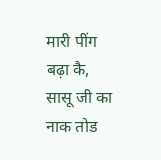मारी पींग बढ़ा कै,
सासू जी का नाक तोड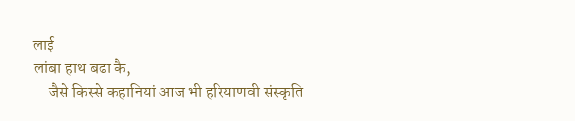लाई
लांबा हाथ बढा कै,
     जैसे किस्से कहानियां आज भी हरियाणवी संस्कृति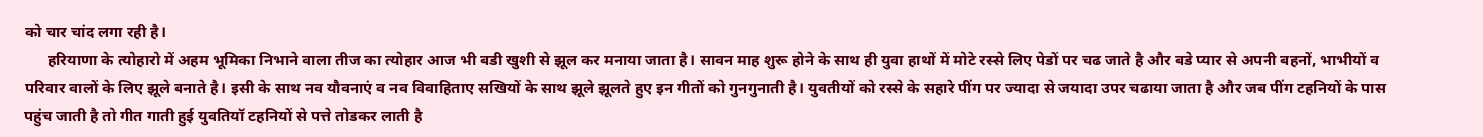को चार चांद लगा रही है।
      हरियाणा के त्योहारो में अहम भूमिका निभाने वाला तीज का त्योहार आज भी बडी खुशी से झूल कर मनाया जाता है। सावन माह शुरू होने के साथ ही युवा हाथों में मोटे रस्से लिए पेडों पर चढ जाते है और बडे प्यार से अपनी बहनों, भाभीयों व परिवार वालों के लिए झूले बनाते है। इसी के साथ नव यौवनाएं व नव विवाहिताए सखियों के साथ झूले झूलते हुए इन गीतों को गुनगुनाती है। युवतीयों को रस्से के सहारे पींग पर ज्यादा से जयादा उपर चढाया जाता है और जब पींग टहनियों के पास पहुंच जाती है तो गीत गाती हुई युवतियॉ टहनियों से पत्ते तोडकर लाती है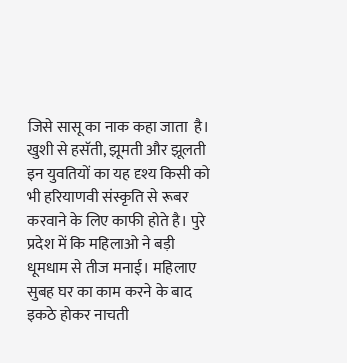जिसे सासू का नाक कहा जाता  है। खुशी से हसॅती, झूमती और झूलती इन युवतियों का यह दृश्य किसी को भी हरियाणवी संस्कृति से रूबर करवाने के लिए काफी होते है। पुरे प्रदेश में कि महिलाओ ने बड़ी धूमधाम से तीज मनाई। महिलाए सुबह घर का काम करने के बाद इकठे होकर नाचती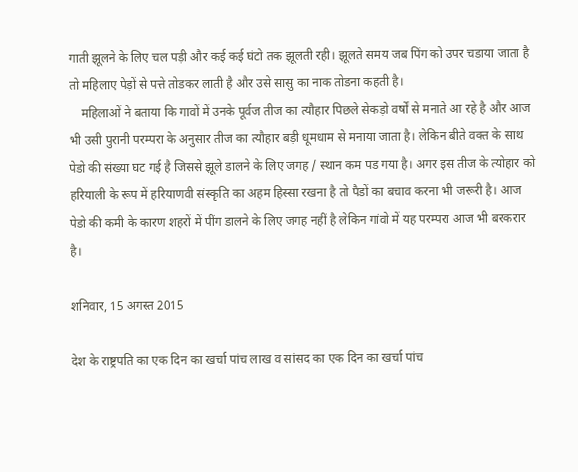गाती झूलने के लिए चल पड़ी और कई कई घंटो तक झूलती रही। झूलते समय जब पिंग को उपर चडाया जाता है तो महिलाए पेड़ों से पत्ते तोडकर लाती है और उसे सासु का नाक तोडना कहती है।
    महिलाओं ने बताया कि गावों में उनके पूर्वज तीज का त्यौहार पिछले सेकड़ो वर्षों से मनाते आ रहे है और आज भी उसी पुरानी परम्परा के अनुसार तीज का त्यौहार बड़ी धूमधाम से मनाया जाता है। लेकिन बीते वक्त के साथ पेडो की संख्या घट गई है जिससे झूले डालने के लिए जगह / स्थान कम पड गया है। अगर इस तीज के त्योहार को हरियाली के रूप में हरियाणवी संस्कृति का अहम हिस्सा रखना है तो पैडों का बचाव करना भी जरूरी है। आज पेडो की कमी के कारण शहरों में पींग डालने के लिए जगह नहीं है लेकिन गांवो में यह परम्परा आज भी बरकरार है।

शनिवार, 15 अगस्त 2015

देश के राष्ट्रपति का एक दिन का खर्चा पांच लाख व सांसद का एक दिन का खर्चा पांच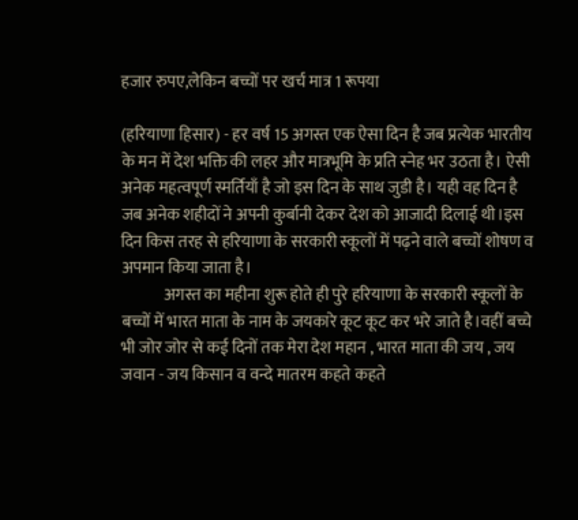हजार रुपए,लेकिन बच्चों पर खर्च मात्र 1 रूपया

(हरियाणा हिसार) - हर वर्ष 15 अगस्त एक ऐसा दिन है जब प्रत्येक भारतीय के मन में देश भक्ति की लहर और मात्रभूमि के प्रति स्नेह भर उठता है। ऐसी अनेक महत्वपूर्ण स्मर्तियाँ है जो इस दिन के साथ जुडी है। यही वह दिन है जब अनेक शहीदों ने अपनी कुर्बानी देकर देश को आजादी दिलाई थी।इस दिन किस तरह से हरियाणा के सरकारी स्कूलों में पढ़ने वाले बच्चों शोषण व अपमान किया जाता है।
             अगस्त का महीना शुरू होते ही पुरे हरियाणा के सरकारी स्कूलों के बच्चों में भारत माता के नाम के जयकारे कूट कूट कर भरे जाते है।वहीं बच्चे भी जोर जोर से कई दिनों तक मेरा देश महान , भारत माता की जय , जय जवान - जय किसान व वन्दे मातरम कहते कहते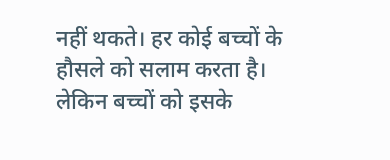नहीं थकते। हर कोई बच्चों के हौसले को सलाम करता है।
लेकिन बच्चों को इसके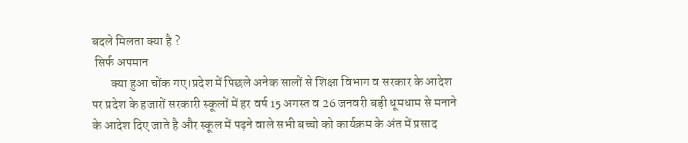बदले मिलता क्या है ?
 सिर्फ अपमान
       क्या हुआ चोंक गए।प्रदेश में पिछले अनेक सालों से शिक्षा विभाग व सरकार के आदेश पर प्रदेश के हजारों सरकारी स्कूलों में हर वर्ष 15 अगस्त व 26 जनवरी बड़ी धूमधाम से मनाने के आदेश दिए जाते है और स्कूल में पढ़ने वाले सभी बच्चो को कार्यक्रम के अंत में प्रसाद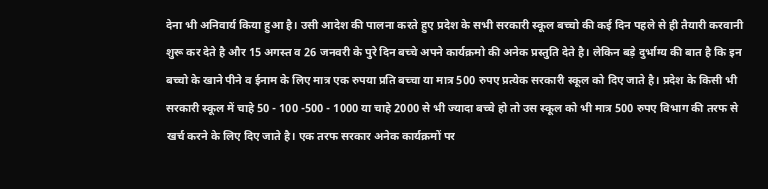देना भी अनिवार्य किया हुआ है। उसी आदेश की पालना करते हुए प्रदेश के सभी सरकारी स्कूल बच्चो की कई दिन पहले से ही तैयारी करवानी शुरू कर देते है और 15 अगस्त व 26 जनवरी के पुरे दिन बच्चे अपने कार्यक्रमो की अनेक प्रस्तुति देते है। लेकिन बड़े दुर्भाग्य की बात है कि इन बच्चो के खाने पीने व ईनाम के लिए मात्र एक रुपया प्रति बच्चा या मात्र 500 रुपए प्रत्येक सरकारी स्कूल को दिए जाते है। प्रदेश के किसी भी सरकारी स्कूल में चाहे 50 - 100 -500 - 1000 या चाहे 2000 से भी ज्यादा बच्चे हो तो उस स्कूल को भी मात्र 500 रुपए विभाग की तरफ से खर्च करने के लिए दिए जाते है। एक तरफ सरकार अनेक कार्यक्रमों पर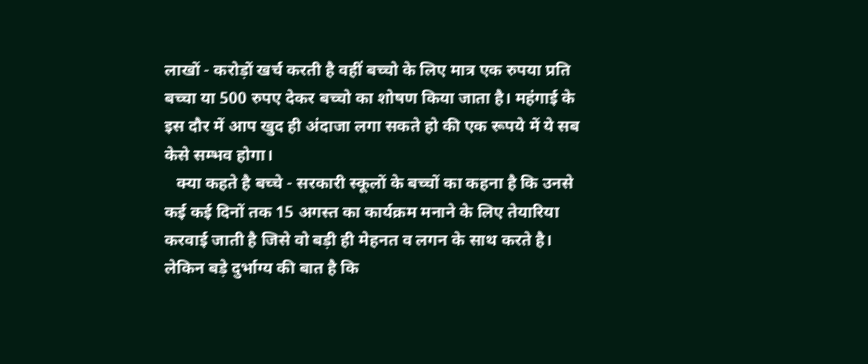लाखों - करोड़ों खर्च करती है वहीं बच्चो के लिए मात्र एक रुपया प्रति बच्चा या 500 रुपए देकर बच्चो का शोषण किया जाता है। महंगाई के इस दौर में आप खुद ही अंदाजा लगा सकते हो की एक रूपये में ये सब केसे सम्भव होगा।
   क्या कहते है बच्चे - सरकारी स्कूलों के बच्चों का कहना है कि उनसे कई कई दिनों तक 15 अगस्त का कार्यक्रम मनाने के लिए तेयारिया करवाई जाती है जिसे वो बड़ी ही मेहनत व लगन के साथ करते है। लेकिन बड़े दुर्भाग्य की बात है कि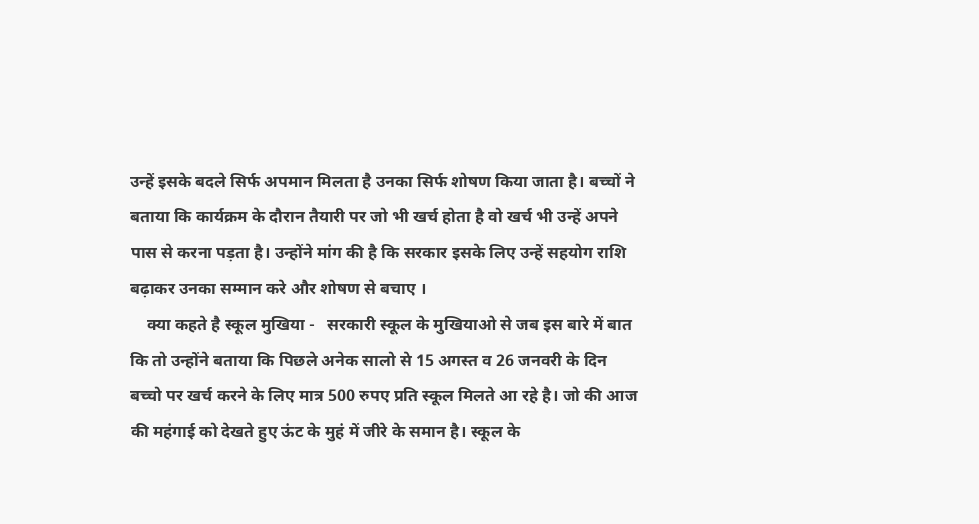उन्हें इसके बदले सिर्फ अपमान मिलता है उनका सिर्फ शोषण किया जाता है। बच्चों ने बताया कि कार्यक्रम के दौरान तैयारी पर जो भी खर्च होता है वो खर्च भी उन्हें अपने पास से करना पड़ता है। उन्होंने मांग की है कि सरकार इसके लिए उन्हें सहयोग राशि बढ़ाकर उनका सम्मान करे और शोषण से बचाए ।
    क्या कहते है स्कूल मुखिया -   सरकारी स्कूल के मुखियाओ से जब इस बारे में बात कि तो उन्होंने बताया कि पिछले अनेक सालो से 15 अगस्त व 26 जनवरी के दिन बच्चो पर खर्च करने के लिए मात्र 500 रुपए प्रति स्कूल मिलते आ रहे है। जो की आज की महंगाई को देखते हुए ऊंट के मुहं में जीरे के समान है। स्कूल के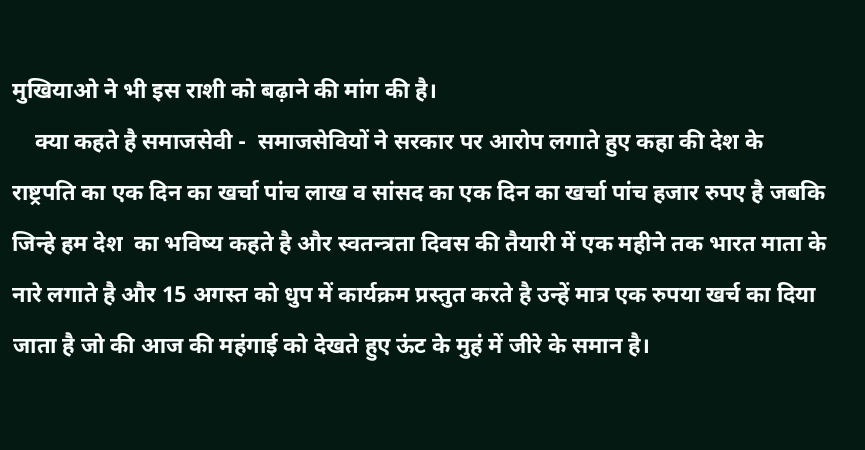मुखियाओ ने भी इस राशी को बढ़ाने की मांग की है।
    क्या कहते है समाजसेवी -  समाजसेवियों ने सरकार पर आरोप लगाते हुए कहा की देश के राष्ट्रपति का एक दिन का खर्चा पांच लाख व सांसद का एक दिन का खर्चा पांच हजार रुपए है जबकि जिन्हे हम देश  का भविष्य कहते है और स्वतन्त्रता दिवस की तैयारी में एक महीने तक भारत माता के नारे लगाते है और 15 अगस्त को धुप में कार्यक्रम प्रस्तुत करते है उन्हें मात्र एक रुपया खर्च का दिया जाता है जो की आज की महंगाई को देखते हुए ऊंट के मुहं में जीरे के समान है।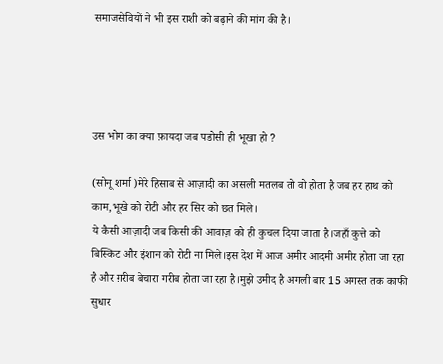समाजसेवियों ने भी इस राशी को बढ़ाने की मांग की है।




उस भोग का क्या फ़ायदा जब पडोसी ही भूखा हो ?

(सोनू शर्मा )मेरे हिसाब से आज़ादी का असली मतलब तो वो होता है जब हर हाथ को काम,भूखे को रोटी और हर सिर को छत मिले।
ये कैसी आज़ादी जब किसी की आवाज़ को ही कुचल दिया जाता है।जहाँ कुत्ते को बिस्किट और इंशान को रोटी ना मिले।इस देश में आज अमीर आदमी अमीर होता जा रहा है और ग़रीब बेचारा गरीब होता जा रहा है।मुझे उमीद है अगली बार 15 अगस्त तक काफी सुधार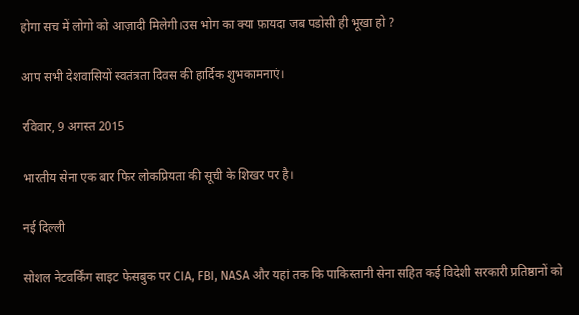होगा सच में लोगो को आज़ादी मिलेगी।उस भोग का क्या फ़ायदा जब पडोसी ही भूखा हो ?

आप सभी देशवासियों स्वतंत्रता दिवस की हार्दिक शुभकामनाएं।

रविवार, 9 अगस्त 2015

भारतीय सेना एक बार फिर लोकप्रियता की सूची के शिखर पर है।

नई दिल्ली

सोशल नेटवर्किंग साइट फेसबुक पर CIA, FBI, NASA और यहां तक कि पाकिस्तानी सेना सहित कई विदेशी सरकारी प्रतिष्ठानों को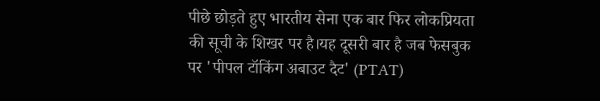पीछे छोड़ते हुए भारतीय सेना एक बार फिर लोकप्रियता की सूची के शिखर पर है।यह दूसरी बार है जब फेसबुक पर 'पीपल टॉकिंग अबाउट दैट' (PTAT)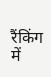रैंकिंग में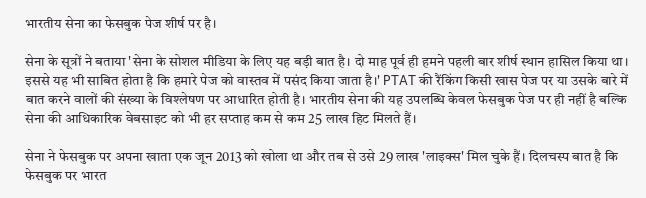भारतीय सेना का फेसबुक पेज शीर्ष पर है।

सेना के सूत्रों ने बताया 'सेना के सोशल मीडिया के लिए यह बड़ी बात है। दो माह पूर्व ही हमने पहली बार शीर्ष स्थान हासिल किया था। इससे यह भी साबित होता है कि हमारे पेज को वास्तव में पसंद किया जाता है।' PTAT की रैंकिंग किसी खास पेज पर या उसके बारे में बात करने वालों की संख्या के विश्लेषण पर आधारित होती है। भारतीय सेना की यह उपलब्धि केवल फेसबुक पेज पर ही नहीं है बल्कि सेना की आधिकारिक वेबसाइट को भी हर सप्ताह कम से कम 25 लाख हिट मिलते हैं।

सेना ने फेसबुक पर अपना खाता एक जून 2013 को खोला था और तब से उसे 29 लाख 'लाइक्स' मिल चुके हैं। दिलचस्प बात है कि फेसबुक पर भारत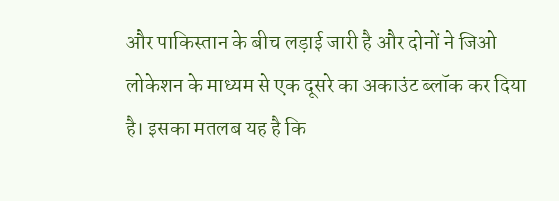और पाकिस्तान के बीच लड़ाई जारी है और दोनों ने जिओ लोकेशन के माध्यम से एक दूसरे का अकाउंट ब्लॉक कर दिया है। इसका मतलब यह है कि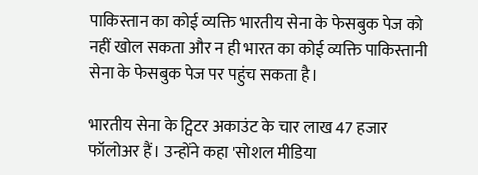पाकिस्तान का कोई व्यक्ति भारतीय सेना के फेसबुक पेज को नहीं खोल सकता और न ही भारत का कोई व्यक्ति पाकिस्तानी सेना के फेसबुक पेज पर पहुंच सकता है।

भारतीय सेना के ट्विटर अकाउंट के चार लाख 47 हजार फॉलोअर हैं। उन्होंने कहा 'सोशल मीडिया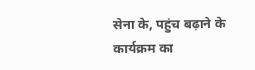सेना के, पहुंच बढ़ाने के कार्यक्रम का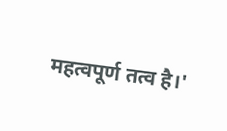महत्वपूर्ण तत्व है।'